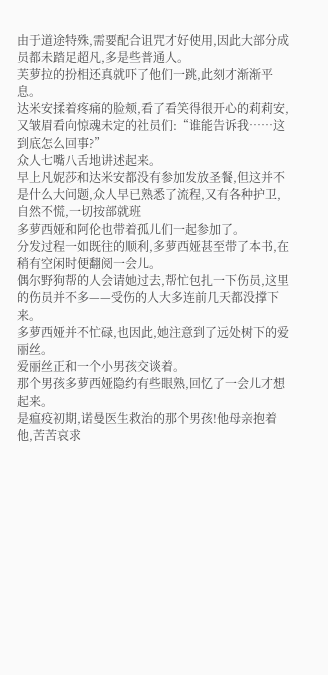由于道途特殊,需要配合诅咒才好使用,因此大部分成员都未踏足超凡,多是些普通人。
芙萝拉的扮相还真就吓了他们一跳,此刻才渐渐平息。
达米安揉着疼痛的脸颊,看了看笑得很开心的莉莉安,又皱眉看向惊魂未定的社员们:“谁能告诉我……这到底怎么回事?”
众人七嘴八舌地讲述起来。
早上凡妮莎和达米安都没有参加发放圣餐,但这并不是什么大问题,众人早已熟悉了流程,又有各种护卫,自然不慌,一切按部就班
多萝西娅和阿伦也带着孤儿们一起参加了。
分发过程一如既往的顺利,多萝西娅甚至带了本书,在稍有空闲时便翻阅一会儿。
偶尔野狗帮的人会请她过去,帮忙包扎一下伤员,这里的伤员并不多——受伤的人大多连前几天都没撑下来。
多萝西娅并不忙碌,也因此,她注意到了远处树下的爱丽丝。
爱丽丝正和一个小男孩交谈着。
那个男孩多萝西娅隐约有些眼熟,回忆了一会儿才想起来。
是瘟疫初期,诺曼医生救治的那个男孩!他母亲抱着他,苦苦哀求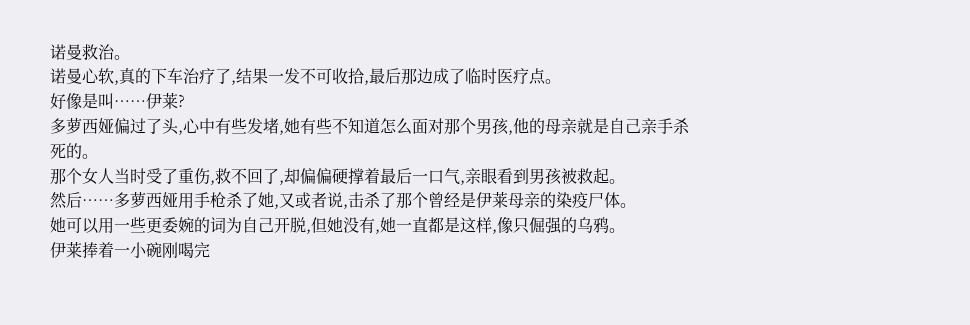诺曼救治。
诺曼心软,真的下车治疗了,结果一发不可收拾,最后那边成了临时医疗点。
好像是叫……伊莱?
多萝西娅偏过了头,心中有些发堵,她有些不知道怎么面对那个男孩,他的母亲就是自己亲手杀死的。
那个女人当时受了重伤,救不回了,却偏偏硬撑着最后一口气,亲眼看到男孩被救起。
然后……多萝西娅用手枪杀了她,又或者说,击杀了那个曾经是伊莱母亲的染疫尸体。
她可以用一些更委婉的词为自己开脱,但她没有,她一直都是这样,像只倔强的乌鸦。
伊莱捧着一小碗刚喝完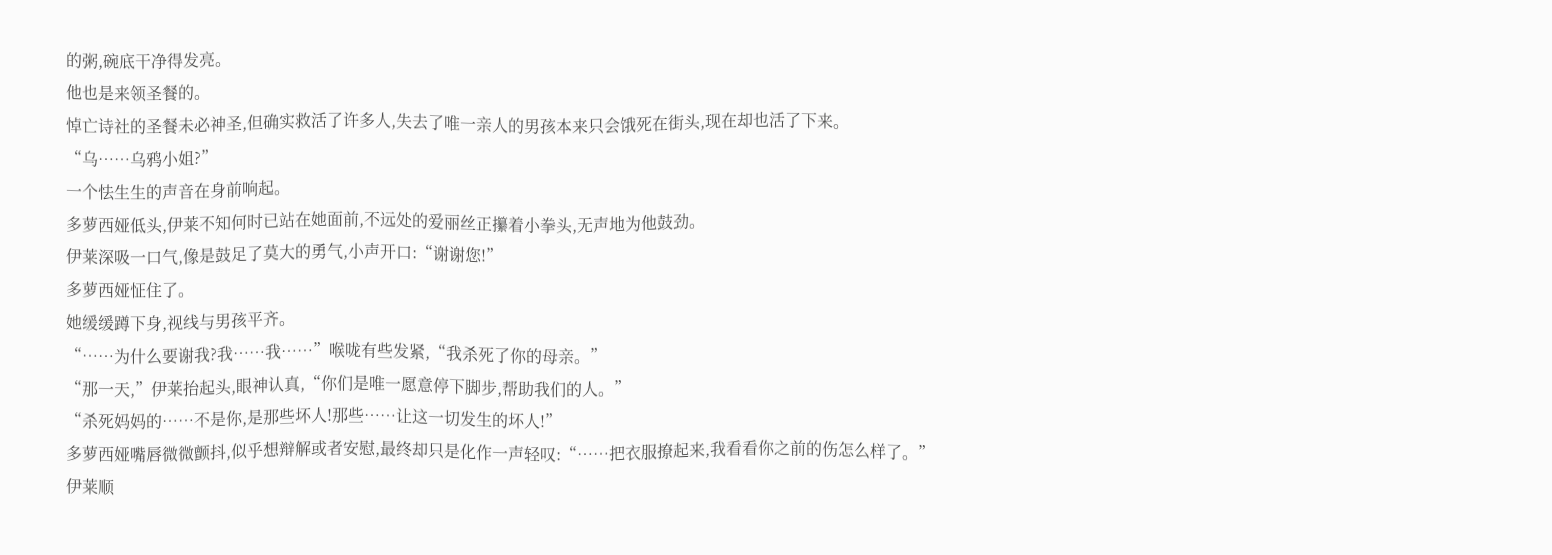的粥,碗底干净得发亮。
他也是来领圣餐的。
悼亡诗社的圣餐未必神圣,但确实救活了许多人,失去了唯一亲人的男孩本来只会饿死在街头,现在却也活了下来。
“乌……乌鸦小姐?”
一个怯生生的声音在身前响起。
多萝西娅低头,伊莱不知何时已站在她面前,不远处的爱丽丝正攥着小拳头,无声地为他鼓劲。
伊莱深吸一口气,像是鼓足了莫大的勇气,小声开口:“谢谢您!”
多萝西娅怔住了。
她缓缓蹲下身,视线与男孩平齐。
“……为什么要谢我?我……我……”喉咙有些发紧,“我杀死了你的母亲。”
“那一天,”伊莱抬起头,眼神认真,“你们是唯一愿意停下脚步,帮助我们的人。”
“杀死妈妈的……不是你,是那些坏人!那些……让这一切发生的坏人!”
多萝西娅嘴唇微微颤抖,似乎想辩解或者安慰,最终却只是化作一声轻叹:“……把衣服撩起来,我看看你之前的伤怎么样了。”
伊莱顺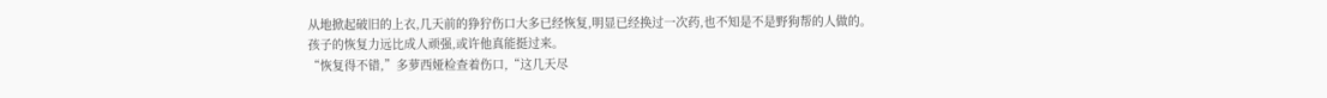从地掀起破旧的上衣,几天前的狰狞伤口大多已经恢复,明显已经换过一次药,也不知是不是野狗帮的人做的。
孩子的恢复力远比成人顽强,或许他真能挺过来。
“恢复得不错,”多萝西娅检查着伤口,“这几天尽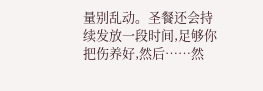量别乱动。圣餐还会持续发放一段时间,足够你把伤养好,然后……然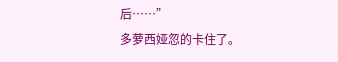后……”
多萝西娅忽的卡住了。